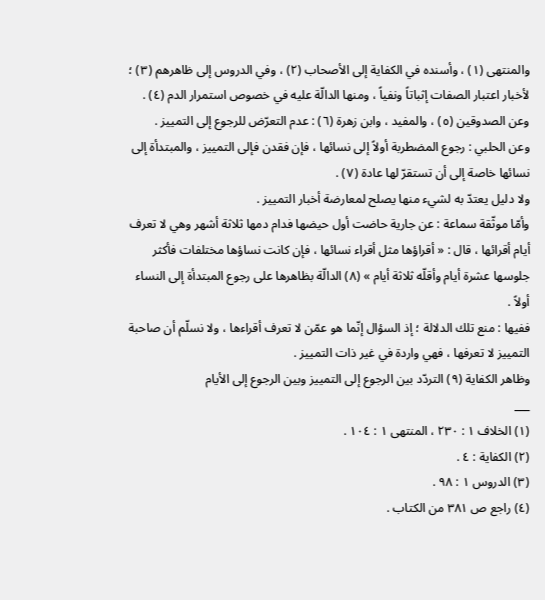والمنتهى (١) ، وأسنده في الكفاية إلى الأصحاب (٢) ، وفي الدروس إلى ظاهرهم (٣) ؛ لأخبار اعتبار الصفات إثباتاً ونفياً ، ومنها الدالّة عليه في خصوص استمرار الدم (٤) .
وعن الصدوقين (٥) ، والمفيد ، وابن زهرة (٦) : عدم التعرّض للرجوع إلى التمييز .
وعن الحلبي : رجوع المضطربة أولاً إلى نسائها ، فإن فقدن فإلى التمييز ، والمبتدأة إلى نسائها خاصة إلى أن تستقرّ لها عادة (٧) .
ولا دليل يعتدّ به لشيء منها يصلح لمعارضة أخبار التمييز .
وأمّا موثّقة سماعة : عن جارية حاضت أول حيضها فدام دمها ثلاثة أشهر وهي لا تعرف أيام أقرائها ، قال : « أقراؤها مثل أقراء نسائها ، فإن كانت نساؤها مختلفات فأكثر جلوسها عشرة أيام وأقلّه ثلاثة أيام » (٨) الدالّة بظاهرها على رجوع المبتدأة إلى النساء أولاً .
ففيها : منع تلك الدلالة ؛ إذ السؤال إنّما هو عمّن لا تعرف أقراءها ، ولا نسلّم أن صاحبة التمييز لا تعرفها ، فهي واردة في غير ذات التمييز .
وظاهر الكفاية (٩) التردّد بين الرجوع إلى التمييز وبين الرجوع إلى الأيام
___
(١) الخلاف ١ : ٢٣٠ ، المنتهى ١ : ١٠٤ .
(٢) الكفاية : ٤ .
(٣) الدروس ١ : ٩٨ .
(٤) راجع ص ٣٨١ من الكتاب .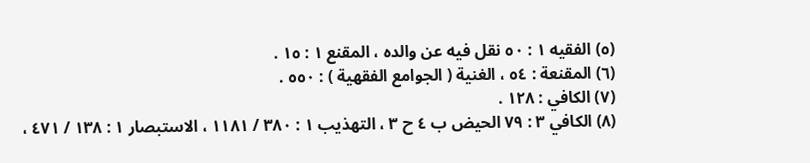(٥) الفقيه ١ : ٥٠ نقل فيه عن والده ، المقنع ١ : ١٥ .
(٦) المقنعة : ٥٤ ، الغنية ( الجوامع الفقهية ) : ٥٥٠ .
(٧) الكافي : ١٢٨ .
(٨) الكافي ٣ : ٧٩ الحيض ب ٤ ح ٣ ، التهذيب ١ : ٣٨٠ / ١١٨١ ، الاستبصار ١ : ١٣٨ / ٤٧١ ،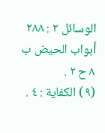الوسائل ٢ : ٢٨٨ أبواب الحيض ب ٨ ح ٢ .
(٩) الكفاية : ٤ .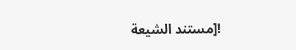![مستند الشيعة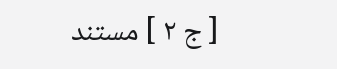[ ج ٢ ] مستند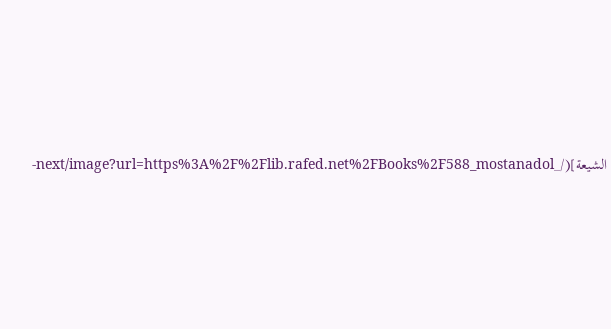الشيعة](/_next/image?url=https%3A%2F%2Flib.rafed.net%2FBooks%2F588_mostanadol-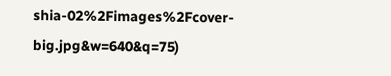shia-02%2Fimages%2Fcover-big.jpg&w=640&q=75)